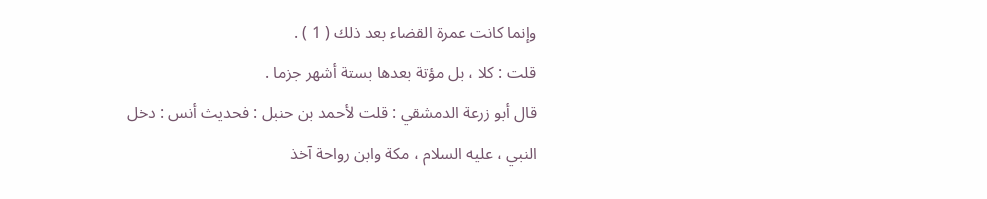وإنما كانت عمرة القضاء بعد ذلك ( 1 ) .
قلت : كلا ، بل مؤتة بعدها بستة أشهر جزما .
قال أبو زرعة الدمشقي : قلت لأحمد بن حنبل : فحديث أنس : دخل
النبي ، عليه السلام ، مكة وابن رواحة آخذ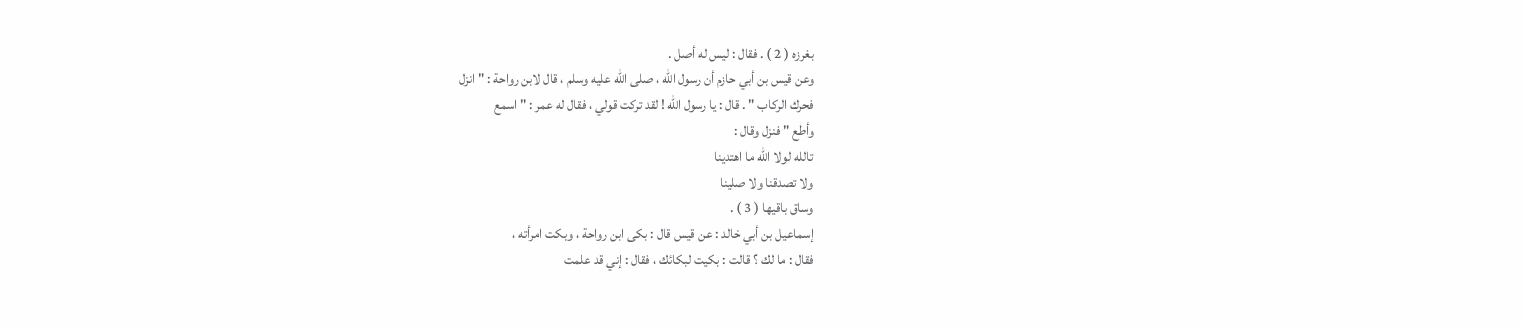بغرزه ( 2 ) . فقال : ليس له أصل .
وعن قيس بن أبي حازم أن رسول الله ، صلى الله عليه وسلم ، قال لابن رواحة : " انزل
فحرك الركاب " . قال : يا رسول الله ! لقد تركت قولي ، فقال له عمر : " اسمع
وأطع " فنزل وقال :
تالله لولا الله ما اهتدينا
ولا تصدقنا ولا صلينا
وساق باقيها ( 3 ) .
إسماعيل بن أبي خالد : عن قيس قال : بكى ابن رواحة ، وبكت امرأته ،
فقال : ما لك ؟ قالت : بكيت لبكائك ، فقال : إني قد علمت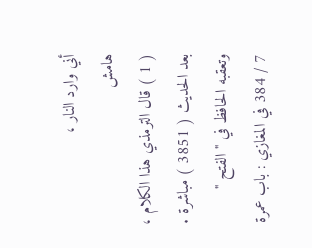أني وارد النار ،
هامش
( 1 ) قال الترمذي هذا الكلام ، بعد الحديث ( 3851 ) مباشرة . وتعقبه الحافظ في " الفتح "
7 / 384 في المغازي : باب عمرة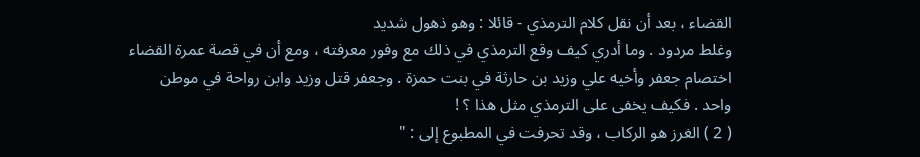القضاء ، بعد أن نقل كلام الترمذي - قائلا : وهو ذهول شديد
وغلط مردود . وما أدري كيف وقع الترمذي في ذلك مع وفور معرفته ، ومع أن في قصة عمرة القضاء
اختصام جعفر وأخيه علي وزيد بن حارثة في بنت حمزة . وجعفر قتل وزيد وابن رواحة في موطن
واحد . فكيف يخفى على الترمذي مثل هذا ؟ !
( 2 ) الغرز هو الركاب ، وقد تحرفت في المطبوع إلى : "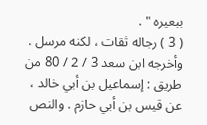ببعيره " .
( 3 ) رجاله ثقات ، لكنه مرسل . وأخرجه ابن سعد 3 / 2 / 80 من طريق : إسماعيل بن أبي خالد ،
عن قيس بن أبي حازم . والنص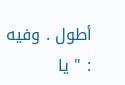أطول . وفيه : " يا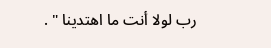رب لولا أنت ما اهتدينا " .